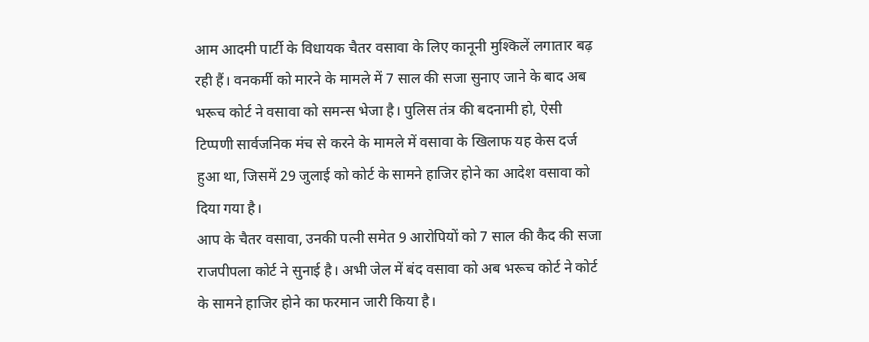आम आदमी पार्टी के विधायक चैतर वसावा के लिए कानूनी मुश्किलें लगातार बढ़ रही हैं। वनकर्मी को मारने के मामले में 7 साल की सजा सुनाए जाने के बाद अब भरूच कोर्ट ने वसावा को समन्स भेजा है। पुलिस तंत्र की बदनामी हो, ऐसी टिप्पणी सार्वजनिक मंच से करने के मामले में वसावा के खिलाफ यह केस दर्ज हुआ था, जिसमें 29 जुलाई को कोर्ट के सामने हाजिर होने का आदेश वसावा को दिया गया है।
आप के चैतर वसावा, उनकी पत्नी समेत 9 आरोपियों को 7 साल की कैद की सजा राजपीपला कोर्ट ने सुनाई है। अभी जेल में बंद वसावा को अब भरूच कोर्ट ने कोर्ट के सामने हाजिर होने का फरमान जारी किया है।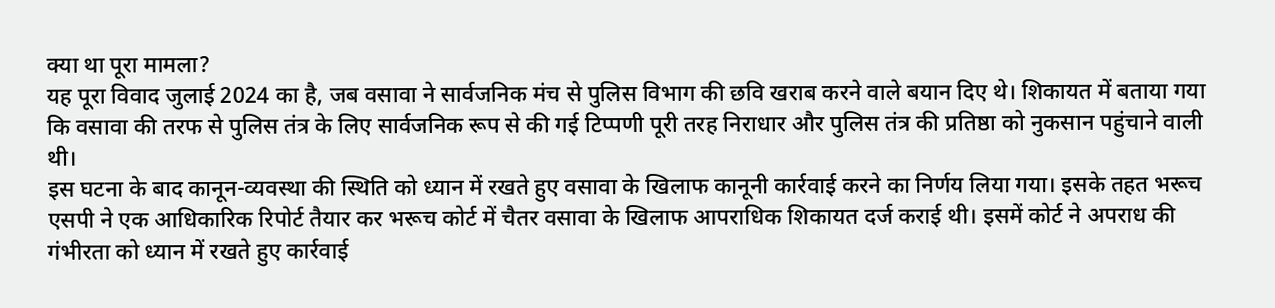क्या था पूरा मामला?
यह पूरा विवाद जुलाई 2024 का है, जब वसावा ने सार्वजनिक मंच से पुलिस विभाग की छवि खराब करने वाले बयान दिए थे। शिकायत में बताया गया कि वसावा की तरफ से पुलिस तंत्र के लिए सार्वजनिक रूप से की गई टिप्पणी पूरी तरह निराधार और पुलिस तंत्र की प्रतिष्ठा को नुकसान पहुंचाने वाली थी।
इस घटना के बाद कानून-व्यवस्था की स्थिति को ध्यान में रखते हुए वसावा के खिलाफ कानूनी कार्रवाई करने का निर्णय लिया गया। इसके तहत भरूच एसपी ने एक आधिकारिक रिपोर्ट तैयार कर भरूच कोर्ट में चैतर वसावा के खिलाफ आपराधिक शिकायत दर्ज कराई थी। इसमें कोर्ट ने अपराध की गंभीरता को ध्यान में रखते हुए कार्रवाई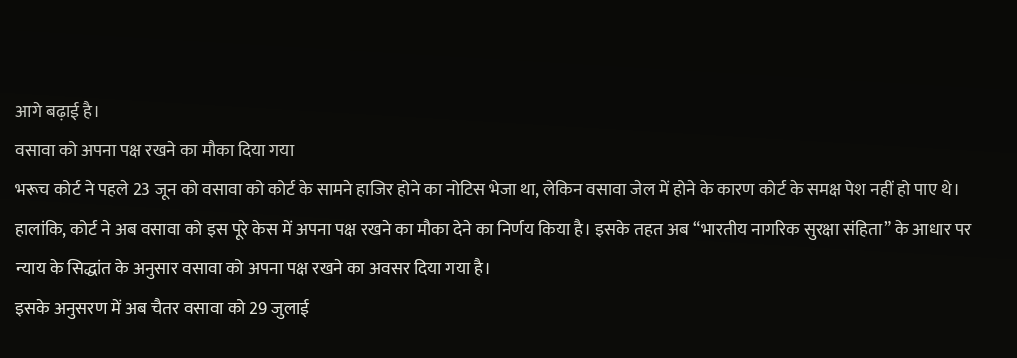आगे बढ़ाई है।
वसावा को अपना पक्ष रखने का मौका दिया गया
भरूच कोर्ट ने पहले 23 जून को वसावा को कोर्ट के सामने हाजिर होने का नोटिस भेजा था, लेकिन वसावा जेल में होने के कारण कोर्ट के समक्ष पेश नहीं हो पाए थे।
हालांकि, कोर्ट ने अब वसावा को इस पूरे केस में अपना पक्ष रखने का मौका देने का निर्णय किया है। इसके तहत अब “भारतीय नागरिक सुरक्षा संहिता” के आधार पर न्याय के सिद्धांत के अनुसार वसावा को अपना पक्ष रखने का अवसर दिया गया है।
इसके अनुसरण में अब चैतर वसावा को 29 जुलाई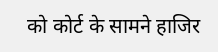को कोर्ट के सामने हाजिर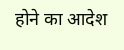होने का आदेश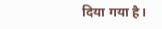दिया गया है।